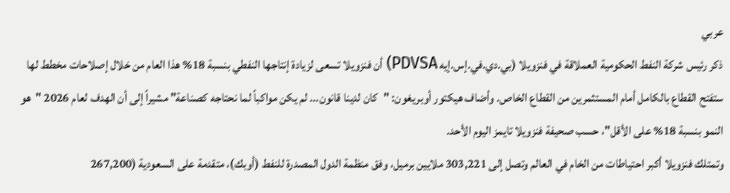عربي
ذكر رئيس شركة النفط الحكومية العملاقة في فنزويلا (بي.دي.في.إس.إيه PDVSA) أن فنزويلا تسعى لزيادة إنتاجها النفطي بنسبة 18% هذا العام من خلال إصلاحات مخطط لها ستفتح القطاع بالكامل أمام المستثمرين من القطاع الخاص. وأضاف هيكتور أوبريغون: "كان لدينا قانون... لم يكن مواكباً لما نحتاجه كصناعة" مشيراً إلى أن الهدف لعام 2026 "هو النمو بنسبة 18% على الأقل"، حسب صحيفة فنزويلا تايمز اليوم الأحد.
وتمتلك فنزويلا أكبر احتياطات من الخام في العالم وتصل إلى 303,221 ملايين برميل، وفق منظمة الدول المصدرة للنفط (أوبك)، متقدمة على السعودية (267,200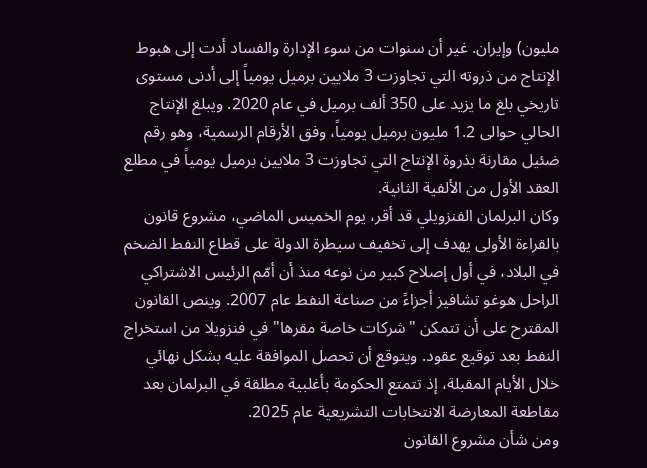مليون) وإيران. غير أن سنوات من سوء الإدارة والفساد أدت إلى هبوط الإنتاج من ذروته التي تجاوزت 3 ملايين برميل يومياً إلى أدنى مستوى تاريخي بلغ ما يزيد على 350 ألف برميل في عام 2020. ويبلغ الإنتاج الحالي حوالى 1.2 مليون برميل يومياً، وفق الأرقام الرسمية، وهو رقم ضئيل مقارنة بذروة الإنتاج التي تجاوزت 3 ملايين برميل يومياً في مطلع العقد الأول من الألفية الثانية.
وكان البرلمان الفنزويلي قد أقر، يوم الخميس الماضي، مشروع قانون بالقراءة الأولى يهدف إلى تخفيف سيطرة الدولة على قطاع النفط الضخم في البلاد، في أول إصلاح كبير من نوعه منذ أن أمّم الرئيس الاشتراكي الراحل هوغو تشافيز أجزاءً من صناعة النفط عام 2007. وينص القانون المقترح على أن تتمكن "شركات خاصة مقرها" في فنزويلا من استخراج النفط بعد توقيع عقود. ويتوقع أن تحصل الموافقة عليه بشكل نهائي خلال الأيام المقبلة، إذ تتمتع الحكومة بأغلبية مطلقة في البرلمان بعد مقاطعة المعارضة الانتخابات التشريعية عام 2025.
ومن شأن مشروع القانون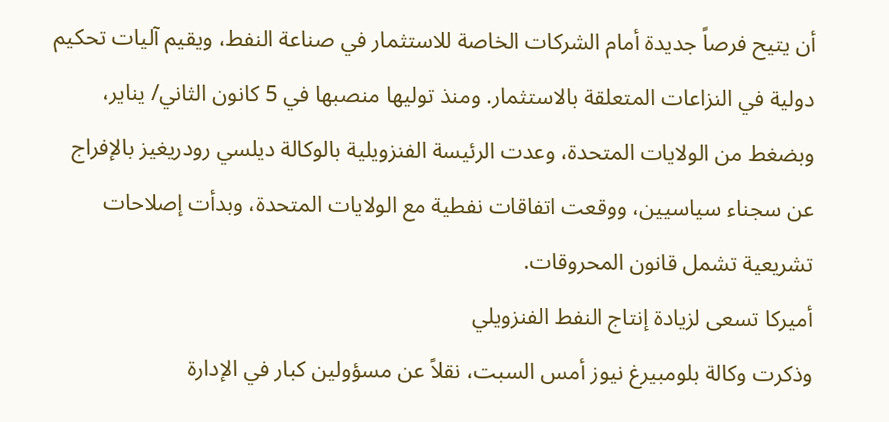أن يتيح فرصاً جديدة أمام الشركات الخاصة للاستثمار في صناعة النفط، ويقيم آليات تحكيم دولية في النزاعات المتعلقة بالاستثمار. ومنذ توليها منصبها في 5 كانون الثاني/ يناير، وبضغط من الولايات المتحدة، وعدت الرئيسة الفنزويلية بالوكالة ديلسي رودريغيز بالإفراج عن سجناء سياسيين، ووقعت اتفاقات نفطية مع الولايات المتحدة، وبدأت إصلاحات تشريعية تشمل قانون المحروقات.
أميركا تسعى لزيادة إنتاج النفط الفنزويلي
وذكرت وكالة بلومبيرغ نيوز أمس السبت، نقلاً عن مسؤولين كبار في الإدارة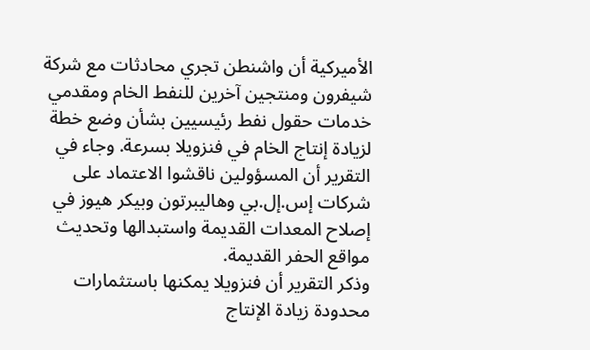الأميركية أن واشنطن تجري محادثات مع شركة شيفرون ومنتجين آخرين للنفط الخام ومقدمي خدمات حقول نفط رئيسيين بشأن وضع خطة لزيادة إنتاج الخام في فنزويلا بسرعة. وجاء في التقرير أن المسؤولين ناقشوا الاعتماد على شركات إس.إل.بي وهاليبرتون وبيكر هيوز في إصلاح المعدات القديمة واستبدالها وتحديث مواقع الحفر القديمة.
وذكر التقرير أن فنزويلا يمكنها باستثمارات محدودة زيادة الإنتاج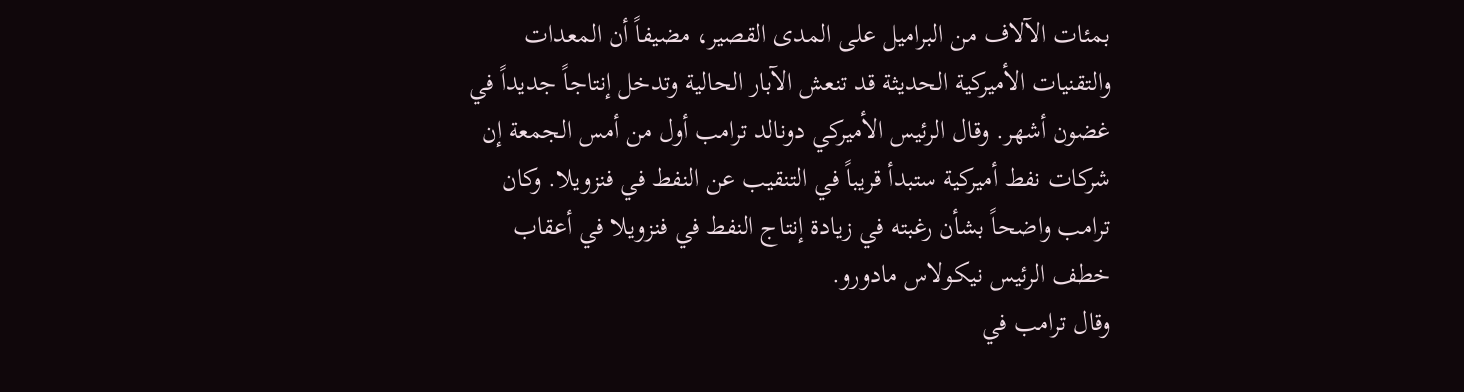بمئات الآلاف من البراميل على المدى القصير، مضيفاً أن المعدات والتقنيات الأميركية الحديثة قد تنعش الآبار الحالية وتدخل إنتاجاً جديداً في غضون أشهر. وقال الرئيس الأميركي دونالد ترامب أول من أمس الجمعة إن شركات نفط أميركية ستبدأ قريباً في التنقيب عن النفط في فنزويلا. وكان ترامب واضحاً بشأن رغبته في زيادة إنتاج النفط في فنزويلا في أعقاب خطف الرئيس نيكولاس مادورو.
وقال ترامب في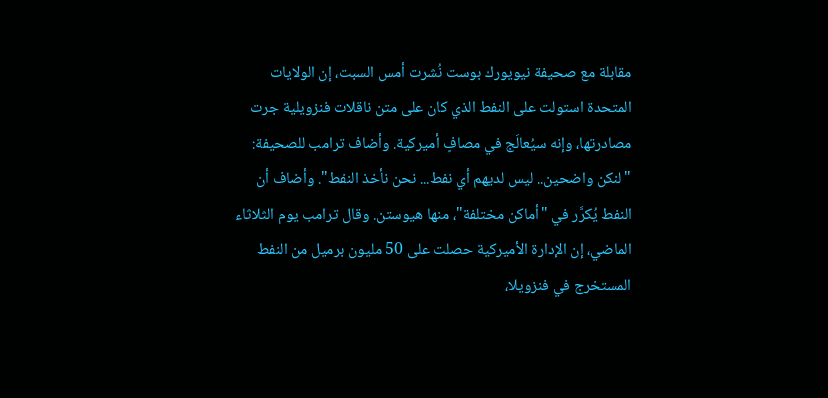مقابلة مع صحيفة نيويورك بوست نُشرت أمس السبت، إن الولايات المتحدة استولت على النفط الذي كان على متن ناقلات فنزويلية جرت مصادرتها، وإنه سيُعالَج في مصافٍ أميركية. وأضاف ترامب للصحيفة: "لنكن واضحين.. ليس لديهم أي نفط... نحن نأخذ النفط". وأضاف أن النفط يُكرَّر في "أماكن مختلفة"، منها هيوستن. وقال ترامب يوم الثلاثاء الماضي، إن الإدارة الأميركية حصلت على 50 مليون برميل من النفط المستخرج في فنزويلا،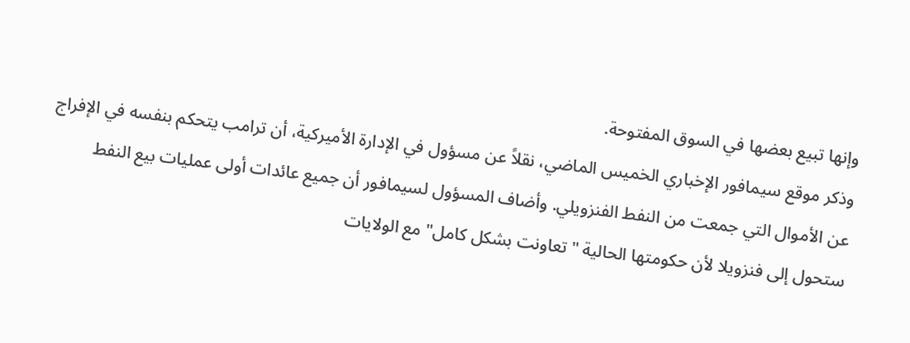وإنها تبيع بعضها في السوق المفتوحة.
وذكر موقع سيمافور الإخباري الخميس الماضي، نقلاً عن مسؤول في الإدارة الأميركية، أن ترامب يتحكم بنفسه في الإفراج عن الأموال التي جمعت من النفط الفنزويلي. وأضاف المسؤول لسيمافور أن جميع عائدات أولى عمليات بيع النفط ستحول إلى فنزويلا لأن حكومتها الحالية "تعاونت بشكل كامل" مع الولايات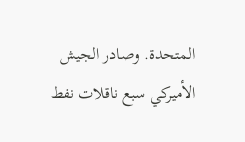المتحدة. وصادر الجيش الأميركي سبع ناقلات نفط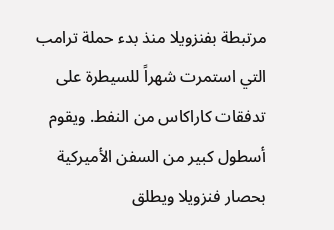مرتبطة بفنزويلا منذ بدء حملة ترامب التي استمرت شهراً للسيطرة على تدفقات كاراكاس من النفط. ويقوم أسطول كبير من السفن الأميركية بحصار فنزويلا ويطلق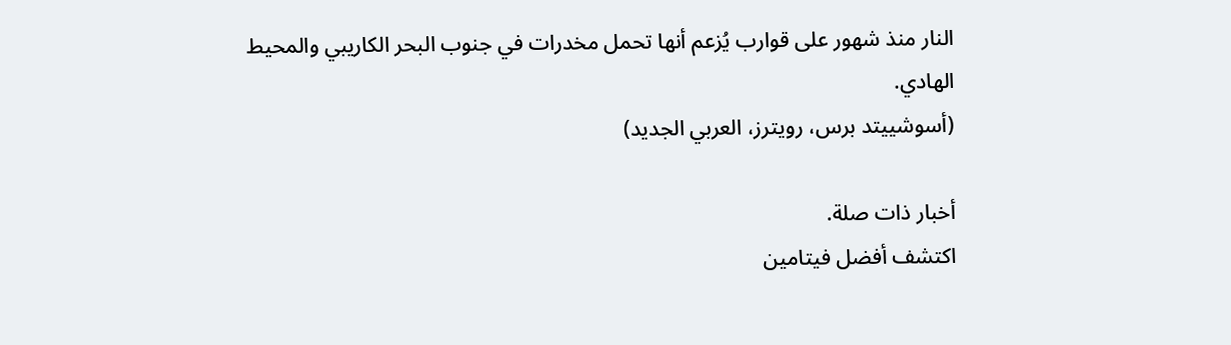النار منذ شهور على قوارب يُزعم أنها تحمل مخدرات في جنوب البحر الكاريبي والمحيط الهادي.
(أسوشييتد برس، رويترز، العربي الجديد)

أخبار ذات صلة.
اكتشف أفضل فيتامين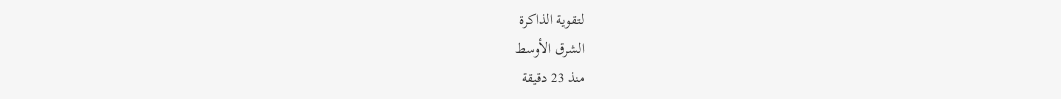لتقوية الذاكرة
الشرق الأوسط
منذ 23 دقيقة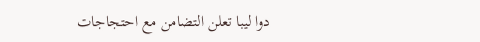دوا ليبا تعلن التضامن مع احتجاجات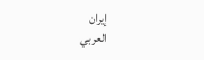إيران
العربي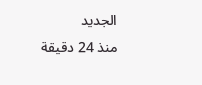الجديد
منذ 24 دقيقة